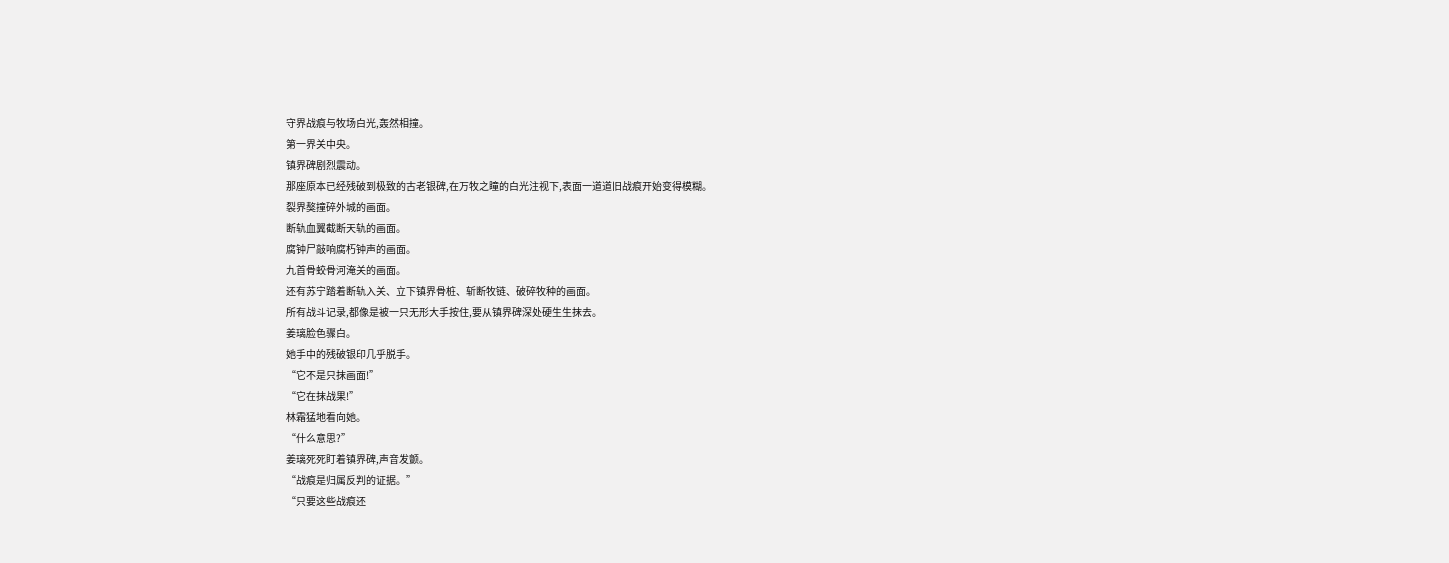守界战痕与牧场白光,轰然相撞。
第一界关中央。
镇界碑剧烈震动。
那座原本已经残破到极致的古老银碑,在万牧之瞳的白光注视下,表面一道道旧战痕开始变得模糊。
裂界獒撞碎外城的画面。
断轨血翼截断天轨的画面。
腐钟尸敲响腐朽钟声的画面。
九首骨蛟骨河淹关的画面。
还有苏宁踏着断轨入关、立下镇界骨桩、斩断牧链、破碎牧种的画面。
所有战斗记录,都像是被一只无形大手按住,要从镇界碑深处硬生生抹去。
姜璃脸色骤白。
她手中的残破银印几乎脱手。
“它不是只抹画面!”
“它在抹战果!”
林霜猛地看向她。
“什么意思?”
姜璃死死盯着镇界碑,声音发颤。
“战痕是归属反判的证据。”
“只要这些战痕还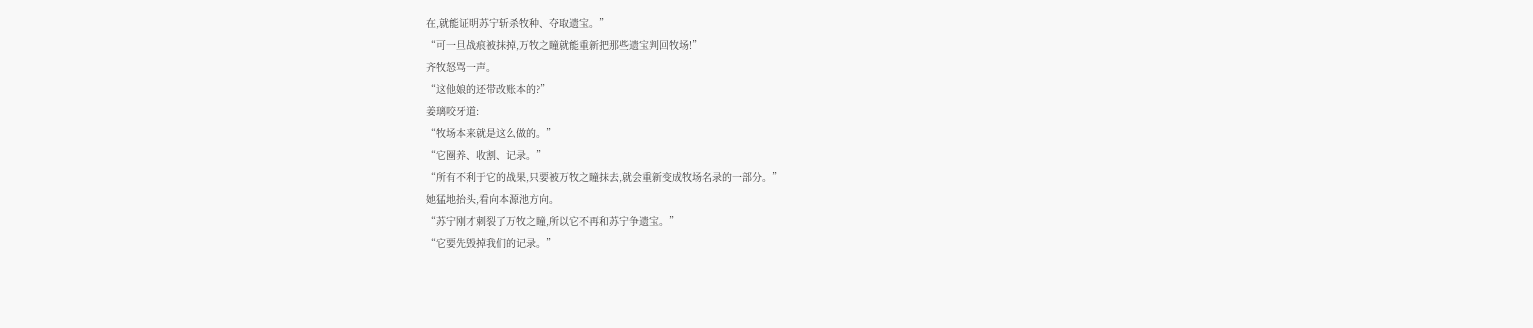在,就能证明苏宁斩杀牧种、夺取遗宝。”
“可一旦战痕被抹掉,万牧之瞳就能重新把那些遗宝判回牧场!”
齐牧怒骂一声。
“这他娘的还带改账本的?”
姜璃咬牙道:
“牧场本来就是这么做的。”
“它圈养、收割、记录。”
“所有不利于它的战果,只要被万牧之瞳抹去,就会重新变成牧场名录的一部分。”
她猛地抬头,看向本源池方向。
“苏宁刚才刺裂了万牧之瞳,所以它不再和苏宁争遗宝。”
“它要先毁掉我们的记录。”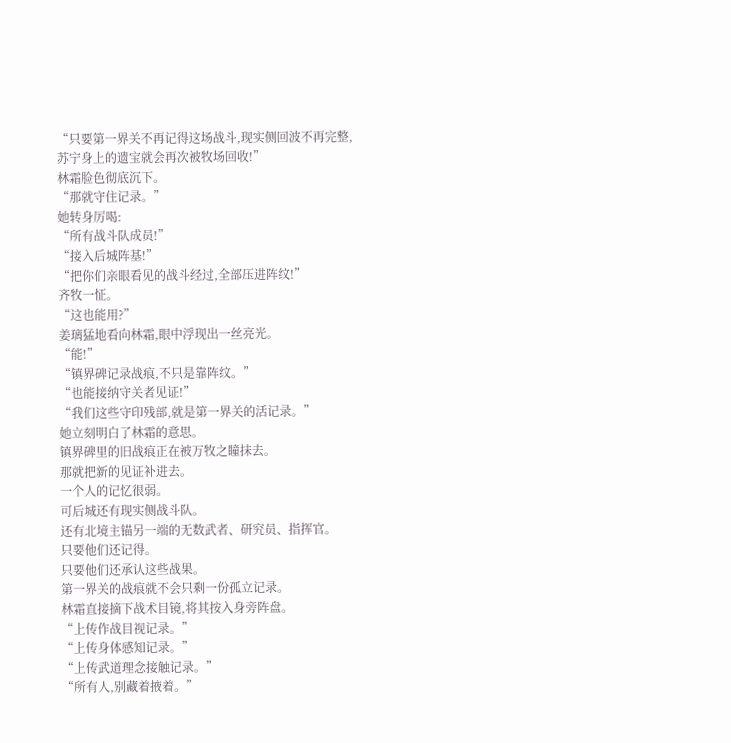“只要第一界关不再记得这场战斗,现实侧回波不再完整,苏宁身上的遗宝就会再次被牧场回收!”
林霜脸色彻底沉下。
“那就守住记录。”
她转身厉喝:
“所有战斗队成员!”
“接入后城阵基!”
“把你们亲眼看见的战斗经过,全部压进阵纹!”
齐牧一怔。
“这也能用?”
姜璃猛地看向林霜,眼中浮现出一丝亮光。
“能!”
“镇界碑记录战痕,不只是靠阵纹。”
“也能接纳守关者见证!”
“我们这些守印残部,就是第一界关的活记录。”
她立刻明白了林霜的意思。
镇界碑里的旧战痕正在被万牧之瞳抹去。
那就把新的见证补进去。
一个人的记忆很弱。
可后城还有现实侧战斗队。
还有北境主锚另一端的无数武者、研究员、指挥官。
只要他们还记得。
只要他们还承认这些战果。
第一界关的战痕就不会只剩一份孤立记录。
林霜直接摘下战术目镜,将其按入身旁阵盘。
“上传作战目视记录。”
“上传身体感知记录。”
“上传武道理念接触记录。”
“所有人,别藏着掖着。”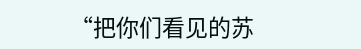“把你们看见的苏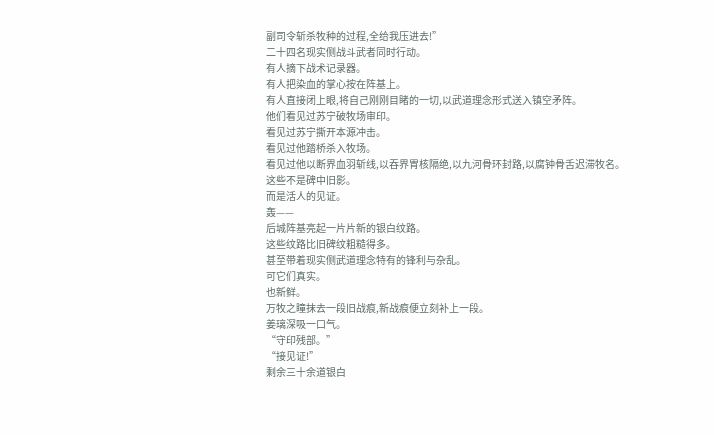副司令斩杀牧种的过程,全给我压进去!”
二十四名现实侧战斗武者同时行动。
有人摘下战术记录器。
有人把染血的掌心按在阵基上。
有人直接闭上眼,将自己刚刚目睹的一切,以武道理念形式送入镇空矛阵。
他们看见过苏宁破牧场审印。
看见过苏宁撕开本源冲击。
看见过他踏桥杀入牧场。
看见过他以断界血羽斩线,以吞界胃核隔绝,以九河骨环封路,以腐钟骨舌迟滞牧名。
这些不是碑中旧影。
而是活人的见证。
轰——
后城阵基亮起一片片新的银白纹路。
这些纹路比旧碑纹粗糙得多。
甚至带着现实侧武道理念特有的锋利与杂乱。
可它们真实。
也新鲜。
万牧之瞳抹去一段旧战痕,新战痕便立刻补上一段。
姜璃深吸一口气。
“守印残部。”
“接见证!”
剩余三十余道银白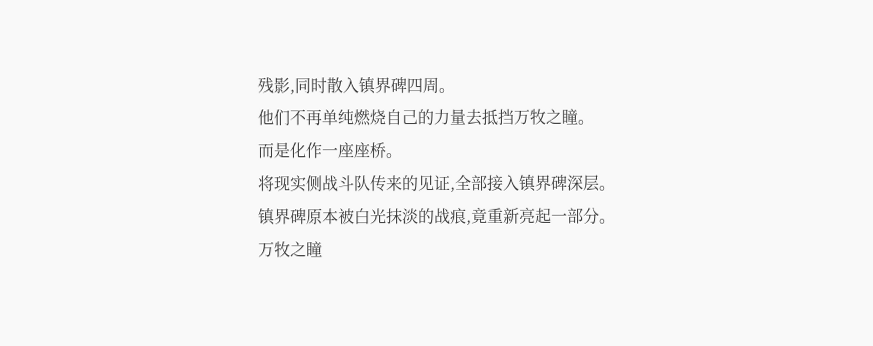残影,同时散入镇界碑四周。
他们不再单纯燃烧自己的力量去抵挡万牧之瞳。
而是化作一座座桥。
将现实侧战斗队传来的见证,全部接入镇界碑深层。
镇界碑原本被白光抹淡的战痕,竟重新亮起一部分。
万牧之瞳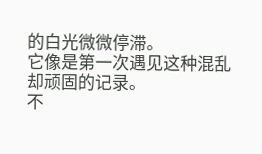的白光微微停滞。
它像是第一次遇见这种混乱却顽固的记录。
不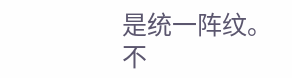是统一阵纹。
不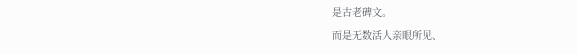是古老碑文。
而是无数活人亲眼所见、